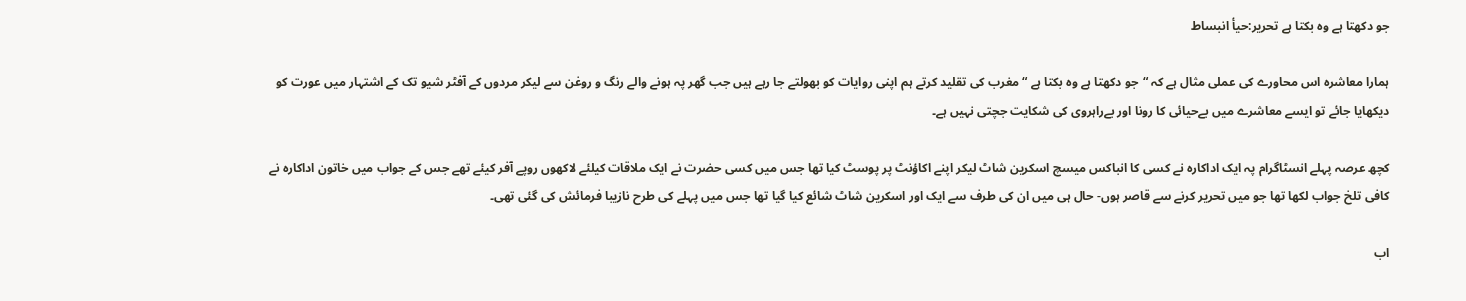جو دکھتا ہے وہ بکتا ہے تحریر:حیأ انبساط

ہمارا معاشرہ اس محاورے کی عملی مثال ہے کہ “جو دکھتا ہے وہ بکتا ہے “ مغرب کی تقلید کرتے ہم اپنی روایات کو بھولتے جا رہے ہیں جب گھر پہ ہونے والے رنگ و روغن سے لیکر مردوں کے آفٹر شیو تک کے اشتہار میں عورت کو دیکھایا جائے تو ایسے معاشرے میں بےحیائی کا رونا اور بےراہروی کی شکایت جچتی نہیں ہے۔

کچھ عرصہ پہلے انسٹاگرام پہ ایک اداکارہ نے کسی کا انباکس میسچ اسکرین شاٹ لیکر اپنے اکاؤنٹ پر پوسٹ کیا تھا جس میں کسی حضرت نے ایک ملاقات کیلئے لاکھوں روپے آفر کیئے تھے جس کے جواب میں خاتون اداکارہ نے کافی تلخ جواب لکھا تھا جو میں تحریر کرنے سے قاصر ہوں- حال ہی میں ان کی طرف سے ایک اور اسکرین شاٹ شائع کیا گیا تھا جس میں پہلے کی طرح نازیبا فرمائش کی گئی تھی۔

اب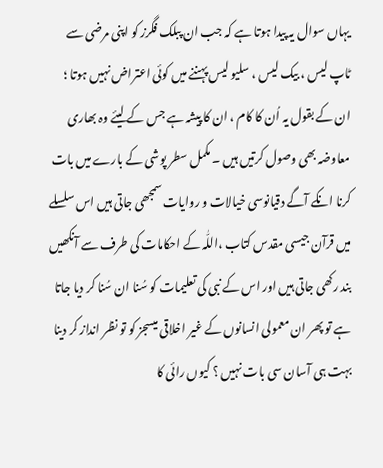یہاں سوال یہ پیدا ہوتا ہے کہ جب ان پبلک فگرز کو اپنی مرضی سے ٹاپ لیس ، بیک لیس ، سلیو لیس پہننے میں کوئی اعتراض نہیں ہوتا ؛ ان کے بقول یہ اُن کا کام ، ان کا پیشہ ہے جس کے لیئے وہ بھاری معاوضہ بھی وصول کرتیں ہیں ۔ مکمل سطر پوشی کے بارے میں بات کرنا انکے آگے دقیانوسی خیالات و روایات سمجھی جاتی ہیں اس سلسلے میں قرآن جیسی مقدس کتاب ،اللّٰہ کے احکامات کی طرف سے آنکھیں بند رکھی جاتی ہیں اور اس کے نبی کی تعلیمات کو سُنا ان سُنا کر دیا جاتا ہے تو پھر ان معمولی انسانوں کے غیر اخلاقی میسجز کو تو نظر انداز کر دینا بہت ہی آسان سی بات نہیں ؟ کیوں رائی کا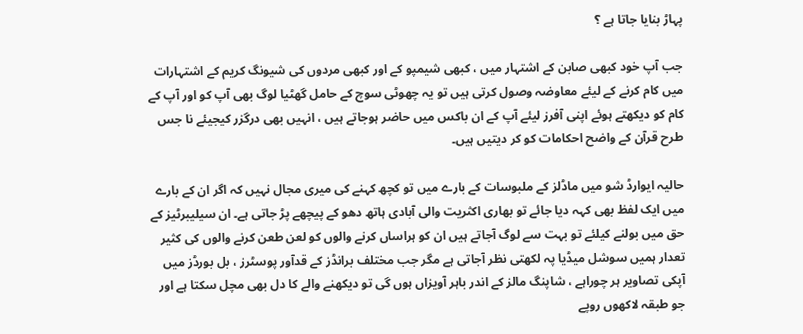پہاڑ بنایا جاتا ہے ؟

جب آپ خود کبھی صابن کے اشتہار میں ، کبھی شیمپو کے اور کبھی مردوں کی شیونگ کریم کے اشتہارات میں کام کرنے کے لیئے معاوضہ وصول کرتی ہیں تو یہ چھوٹی سوچ کے حامل گھٹیا لوگ بھی آپ کو اور آپ کے کام کو دیکھتے ہوئے اپنی آفرز لیئے آپ کے ان باکس میں حاضر ہوجاتے ہیں ، انہیں بھی درگزر کیجیئے نا جس طرح قرآن کے واضح احکامات کو کر دیتیں ہیں۔

حالیہ ایوارڈ شو میں ماڈلز کے ملبوسات کے بارے میں تو کچھ کہنے کی میری مجال نہیں کہ اگر ان کے بارے میں ایک لفظ بھی کہہ دیا جائے تو بھاری اکثریت والی آبادی ہاتھ دھو کے پیچھے پڑ جاتی ہے۔ ان سیلیبرٹیز کے حق میں بولنے کیلئے تو بہت سے لوگ آجاتے ہیں ان کو ہراساں کرنے والوں کو لعن طعن کرنے والوں کی کثیر تعدار ہمیں سوشل میڈیا پہ لکھتی نظر آجاتی ہے مگر جب مختلف برانڈز کے قدآور پوسٹرز ، بل بورڈز میں آپکی تصاویر ہر چوراہے ، شاپنگ مالز کے اندر باہر آویزاں ہوں گی تو دیکھنے والے کا دل بھی مچل سکتا ہے اور جو طبقہ لاکھوں روپے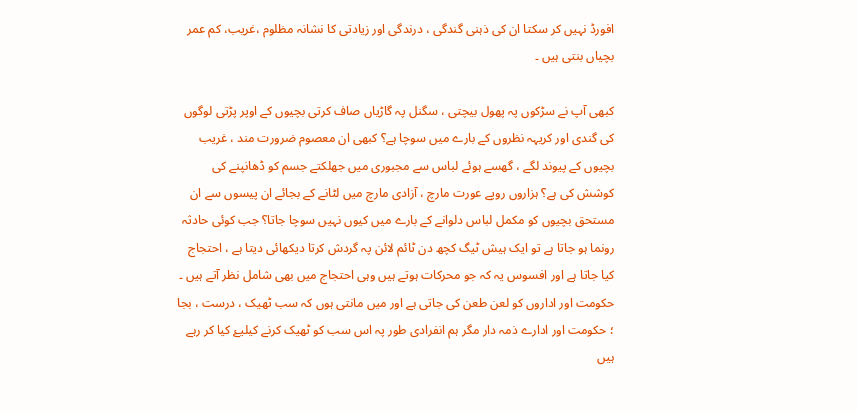افورڈ نہیں کر سکتا ان کی ذہنی گندگی ، درندگی اور زیادتی کا نشانہ مظلوم ،غریب، کم عمر بچیاں بنتی ہیں ۔

کبھی آپ نے سڑکوں پہ پھول بیچتی ، سگنل پہ گاڑیاں صاف کرتی بچیوں کے اوپر پڑتی لوگوں کی گندی اور کریہہ نظروں کے بارے میں سوچا ہے؟ کبھی ان معصوم ضرورت مند ، غریب بچیوں کے پیوند لگے ، گھسے ہوئے لباس سے مجبوری میں جھلکتے جسم کو ڈھانپنے کی کوشش کی ہے؟ ہزاروں روپے عورت مارچ ، آزادی مارچ میں لٹانے کے بجائے ان پیسوں سے ان مستحق بچیوں کو مکمل لباس دلوانے کے بارے میں کیوں نہیں سوچا جاتا؟ جب کوئی حادثہ رونما ہو جاتا ہے تو ایک ہیش ٹیگ کچھ دن ٹائم لائن پہ گردش کرتا دیکھائی دیتا ہے ، احتجاج کیا جاتا ہے اور افسوس یہ کہ جو محرکات ہوتے ہیں وہی احتجاج میں بھی شامل نظر آتے ہیں ۔ حکومت اور اداروں کو لعن طعن کی جاتی ہے اور میں مانتی ہوں کہ سب ٹھیک ، درست ، بجا ؛ حکومت اور ادارے ذمہ دار مگر ہم انفرادی طور پہ اس سب کو ٹھیک کرنے کیلیۓ کیا کر رہے ہیں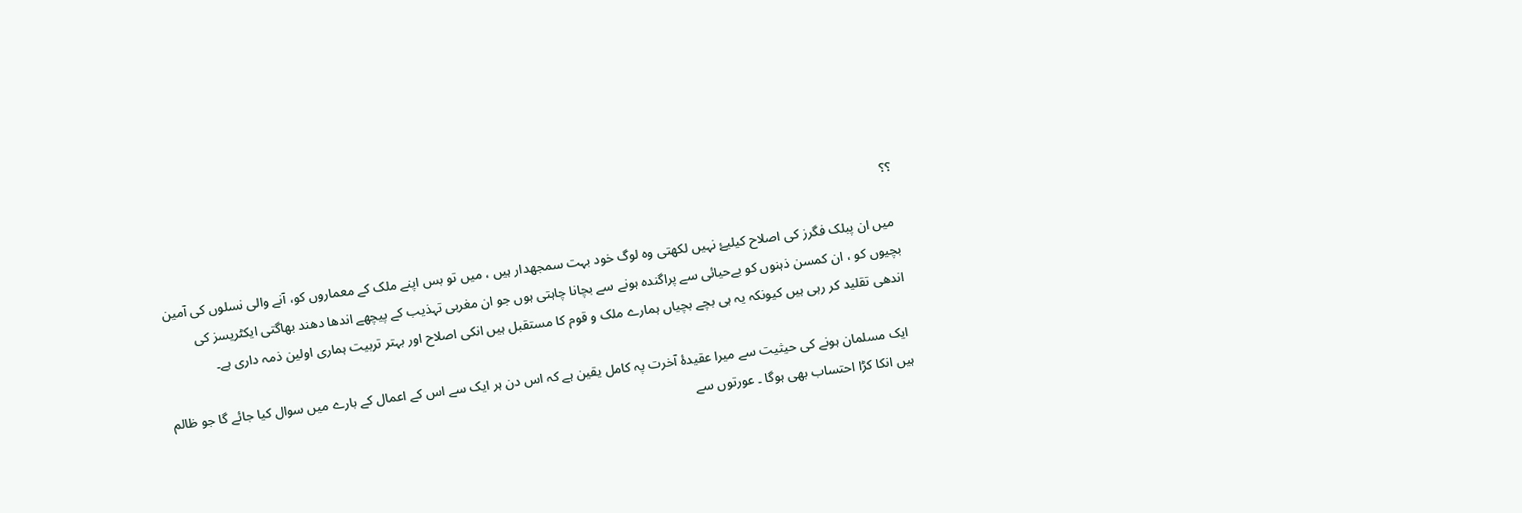؟؟

 میں ان پبلک فگرز کی اصلاح کیلیۓ نہیں لکھتی وہ لوگ خود بہت سمجھدار ہیں ، میں تو بس اپنے ملک کے معماروں کو، آنے والی نسلوں کی آمین بچیوں کو ، ان کمسن ذہنوں کو بےحیائی سے پراگندہ ہونے سے بچانا چاہتی ہوں جو ان مغربی تہذیب کے پیچھے اندھا دھند بھاگتی ایکٹریسز کی اندھی تقلید کر رہی ہیں کیونکہ یہ ہی بچے بچیاں ہمارے ملک و قوم کا مستقبل ہیں انکی اصلاح اور بہتر تربیت ہماری اولین ذمہ داری ہے۔

 ایک مسلمان ہونے کی حیثیت سے میرا عقیدۂ آخرت پہ کامل یقین ہے کہ اس دن ہر ایک سے اس کے اعمال کے بارے میں سوال کیا جائے گا جو ظالم ہیں انکا کڑا احتساب بھی ہوگا ۔ عورتوں سے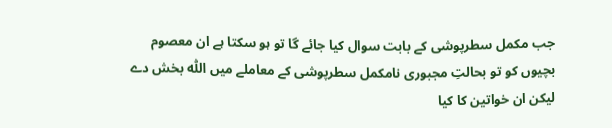جب مکمل سطرپوشی کے بابت سوال کیا جائے گا تو ہو سکتا ہے ان معصوم بچیوں کو تو بحالتِ مجبوری نامکمل سطرپوشی کے معاملے میں اللّٰہ بخش دے لیکن ان خواتین کا کیا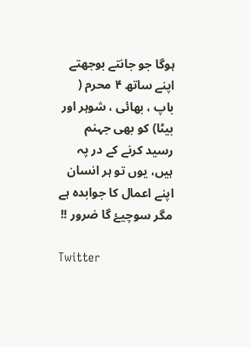ہوگا جو جانتے بوجھتے اپنے ساتھ ۴ محرم ( باپ ، بھائی ، شوہر اور بیٹا) کو بھی جہنم رسید کرنے کے در پہ ہیں، یوں تو ہر انسان اپنے اعمال کا جوابدہ ہے مگر سوچیۓ گا ضرور !!

Twitter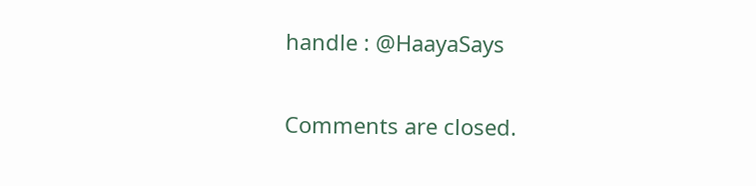handle : @HaayaSays

Comments are closed.